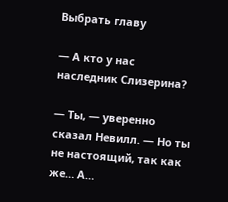Выбрать главу

— А кто у нас наследник Слизерина?

— Ты, — уверенно сказал Невилл. — Но ты не настоящий, так как же… А…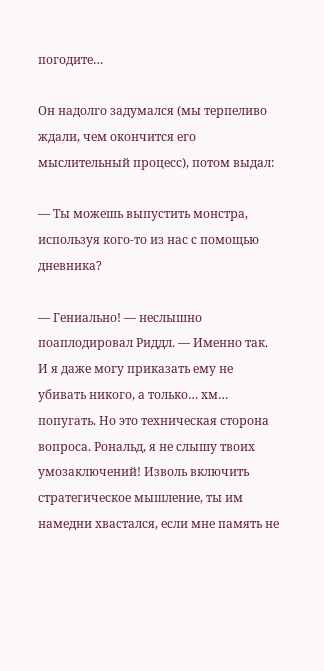погодите…

Он надолго задумался (мы терпеливо ждали, чем окончится его мыслительный процесс), потом выдал:

— Ты можешь выпустить монстра, используя кого-то из нас с помощью дневника?

— Гениально! — неслышно поаплодировал Риддл. — Именно так. И я даже могу приказать ему не убивать никого, а только… хм… попугать. Но это техническая сторона вопроса. Рональд, я не слышу твоих умозаключений! Изволь включить стратегическое мышление, ты им намедни хвастался, если мне память не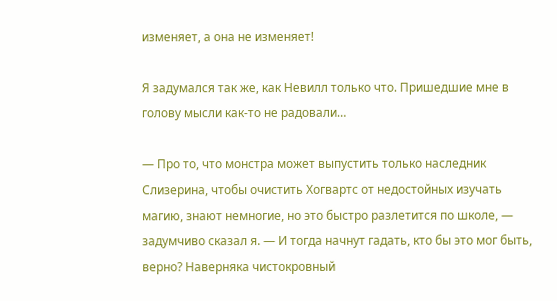изменяет, а она не изменяет!

Я задумался так же, как Невилл только что. Пришедшие мне в голову мысли как-то не радовали…

— Про то, что монстра может выпустить только наследник Слизерина, чтобы очистить Хогвартс от недостойных изучать магию, знают немногие, но это быстро разлетится по школе, — задумчиво сказал я. — И тогда начнут гадать, кто бы это мог быть, верно? Наверняка чистокровный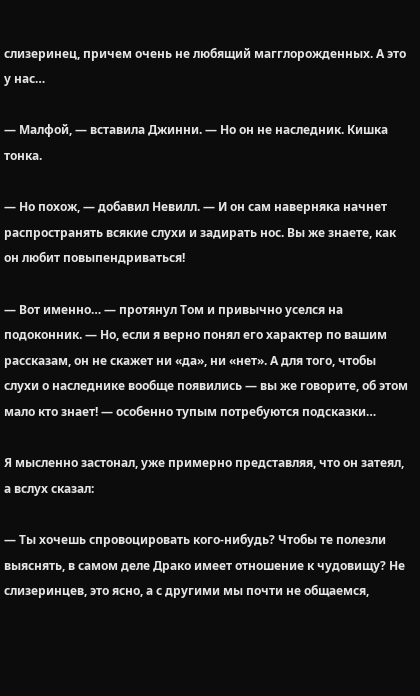слизеринец, причем очень не любящий магглорожденных. А это у нас…

— Малфой, — вставила Джинни. — Но он не наследник. Кишка тонка.

— Но похож, — добавил Невилл. — И он сам наверняка начнет распространять всякие слухи и задирать нос. Вы же знаете, как он любит повыпендриваться!

— Вот именно… — протянул Том и привычно уселся на подоконник. — Но, если я верно понял его характер по вашим рассказам, он не скажет ни «да», ни «нет». А для того, чтобы слухи о наследнике вообще появились — вы же говорите, об этом мало кто знает! — особенно тупым потребуются подсказки…

Я мысленно застонал, уже примерно представляя, что он затеял, а вслух сказал:

— Ты хочешь спровоцировать кого-нибудь? Чтобы те полезли выяснять, в самом деле Драко имеет отношение к чудовищу? Не слизеринцев, это ясно, а с другими мы почти не общаемся,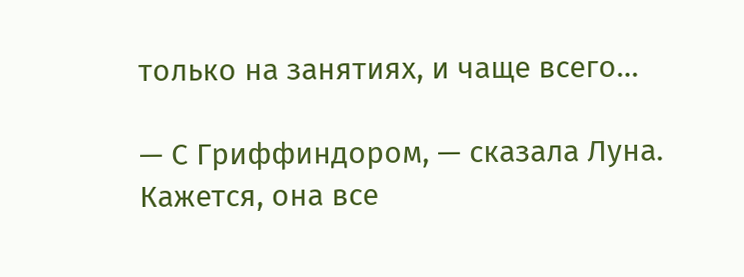только на занятиях, и чаще всего…

— С Гриффиндором, — сказала Луна. Кажется, она все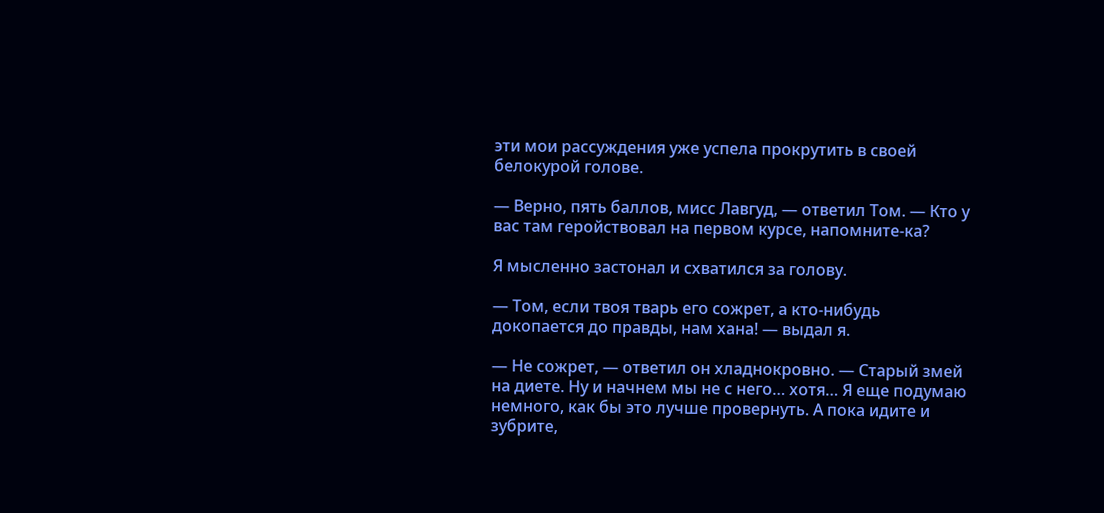эти мои рассуждения уже успела прокрутить в своей белокурой голове.

— Верно, пять баллов, мисс Лавгуд, — ответил Том. — Кто у вас там геройствовал на первом курсе, напомните-ка?

Я мысленно застонал и схватился за голову.

— Том, если твоя тварь его сожрет, а кто-нибудь докопается до правды, нам хана! — выдал я.

— Не сожрет, — ответил он хладнокровно. — Старый змей на диете. Ну и начнем мы не с него… хотя… Я еще подумаю немного, как бы это лучше провернуть. А пока идите и зубрите,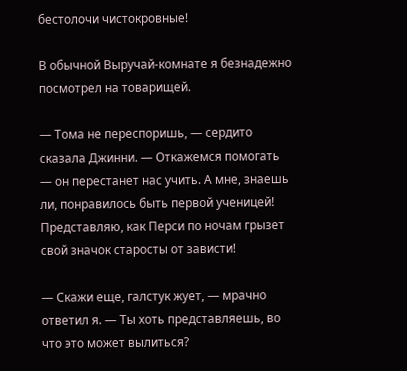бестолочи чистокровные!

В обычной Выручай-комнате я безнадежно посмотрел на товарищей.

— Тома не переспоришь, — сердито сказала Джинни. — Откажемся помогать — он перестанет нас учить. А мне, знаешь ли, понравилось быть первой ученицей! Представляю, как Перси по ночам грызет свой значок старосты от зависти!

— Скажи еще, галстук жует, — мрачно ответил я. — Ты хоть представляешь, во что это может вылиться?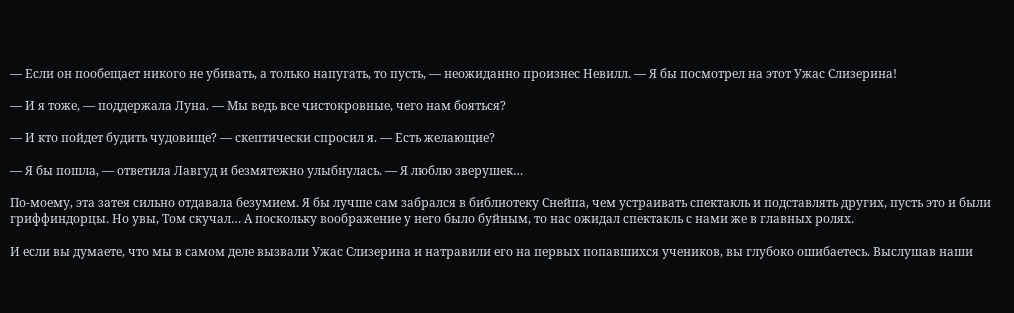— Если он пообещает никого не убивать, а только напугать, то пусть, — неожиданно произнес Невилл. — Я бы посмотрел на этот Ужас Слизерина!

— И я тоже, — поддержала Луна. — Мы ведь все чистокровные, чего нам бояться?

— И кто пойдет будить чудовище? — скептически спросил я. — Есть желающие?

— Я бы пошла, — ответила Лавгуд и безмятежно улыбнулась. — Я люблю зверушек…

По-моему, эта затея сильно отдавала безумием. Я бы лучше сам забрался в библиотеку Снейпа, чем устраивать спектакль и подставлять других, пусть это и были гриффиндорцы. Но увы, Том скучал… А поскольку воображение у него было буйным, то нас ожидал спектакль с нами же в главных ролях.

И если вы думаете, что мы в самом деле вызвали Ужас Слизерина и натравили его на первых попавшихся учеников, вы глубоко ошибаетесь. Выслушав наши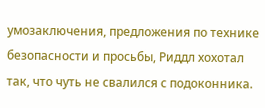умозаключения, предложения по технике безопасности и просьбы, Риддл хохотал так, что чуть не свалился с подоконника.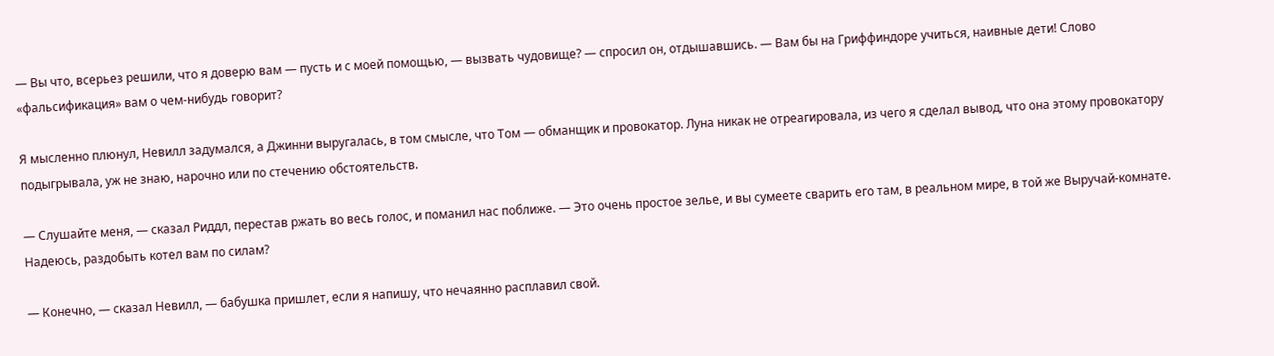— Вы что, всерьез решили, что я доверю вам — пусть и с моей помощью, — вызвать чудовище? — спросил он, отдышавшись. — Вам бы на Гриффиндоре учиться, наивные дети! Слово «фальсификация» вам о чем-нибудь говорит?

Я мысленно плюнул, Невилл задумался, а Джинни выругалась, в том смысле, что Том — обманщик и провокатор. Луна никак не отреагировала, из чего я сделал вывод, что она этому провокатору подыгрывала, уж не знаю, нарочно или по стечению обстоятельств.

— Слушайте меня, — сказал Риддл, перестав ржать во весь голос, и поманил нас поближе. — Это очень простое зелье, и вы сумеете сварить его там, в реальном мире, в той же Выручай-комнате. Надеюсь, раздобыть котел вам по силам?

— Конечно, — сказал Невилл, — бабушка пришлет, если я напишу, что нечаянно расплавил свой.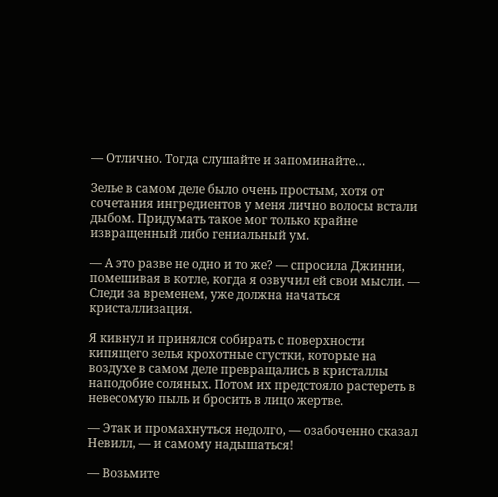— Отлично. Тогда слушайте и запоминайте…

Зелье в самом деле было очень простым, хотя от сочетания ингредиентов у меня лично волосы встали дыбом. Придумать такое мог только крайне извращенный либо гениальный ум.

— А это разве не одно и то же? — спросила Джинни, помешивая в котле, когда я озвучил ей свои мысли. — Следи за временем, уже должна начаться кристаллизация.

Я кивнул и принялся собирать с поверхности кипящего зелья крохотные сгустки, которые на воздухе в самом деле превращались в кристаллы наподобие соляных. Потом их предстояло растереть в невесомую пыль и бросить в лицо жертве.

— Этак и промахнуться недолго, — озабоченно сказал Невилл, — и самому надышаться!

— Возьмите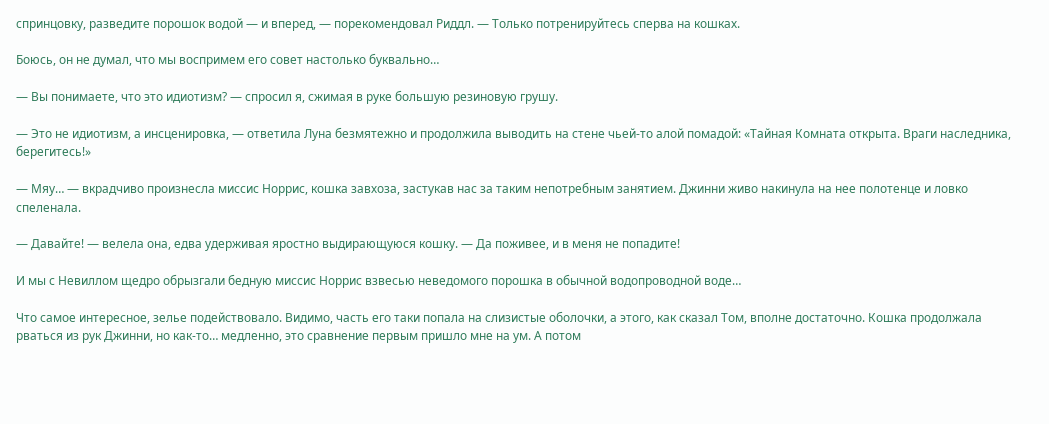спринцовку, разведите порошок водой — и вперед, — порекомендовал Риддл. — Только потренируйтесь сперва на кошках.

Боюсь, он не думал, что мы воспримем его совет настолько буквально…

— Вы понимаете, что это идиотизм? — спросил я, сжимая в руке большую резиновую грушу.

— Это не идиотизм, а инсценировка, — ответила Луна безмятежно и продолжила выводить на стене чьей-то алой помадой: «Тайная Комната открыта. Враги наследника, берегитесь!»

— Мяу… — вкрадчиво произнесла миссис Норрис, кошка завхоза, застукав нас за таким непотребным занятием. Джинни живо накинула на нее полотенце и ловко спеленала.

— Давайте! — велела она, едва удерживая яростно выдирающуюся кошку. — Да поживее, и в меня не попадите!

И мы с Невиллом щедро обрызгали бедную миссис Норрис взвесью неведомого порошка в обычной водопроводной воде…

Что самое интересное, зелье подействовало. Видимо, часть его таки попала на слизистые оболочки, а этого, как сказал Том, вполне достаточно. Кошка продолжала рваться из рук Джинни, но как-то… медленно, это сравнение первым пришло мне на ум. А потом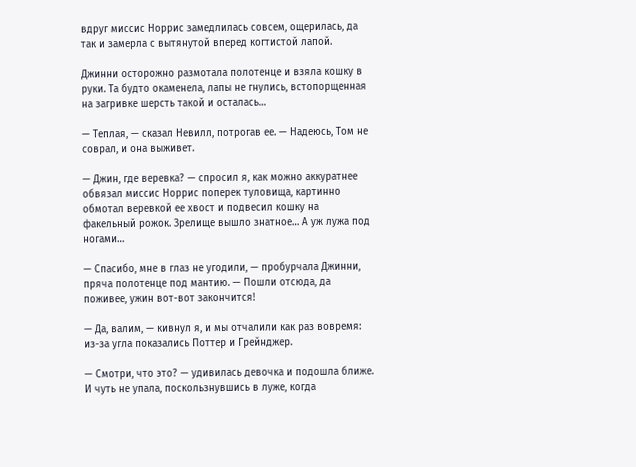вдруг миссис Норрис замедлилась совсем, ощерилась, да так и замерла с вытянутой вперед когтистой лапой.

Джинни осторожно размотала полотенце и взяла кошку в руки. Та будто окаменела, лапы не гнулись, встопорщенная на загривке шерсть такой и осталась…

— Теплая, — сказал Невилл, потрогав ее. — Надеюсь, Том не соврал, и она выживет.

— Джин, где веревка? — спросил я, как можно аккуратнее обвязал миссис Норрис поперек туловища, картинно обмотал веревкой ее хвост и подвесил кошку на факельный рожок. Зрелище вышло знатное… А уж лужа под ногами…

— Спасибо, мне в глаз не угодили, — пробурчала Джинни, пряча полотенце под мантию. — Пошли отсюда, да поживее, ужин вот-вот закончится!

— Да, валим, — кивнул я, и мы отчалили как раз вовремя: из-за угла показались Поттер и Грейнджер.

— Смотри, что это? — удивилась девочка и подошла ближе. И чуть не упала, поскользнувшись в луже, когда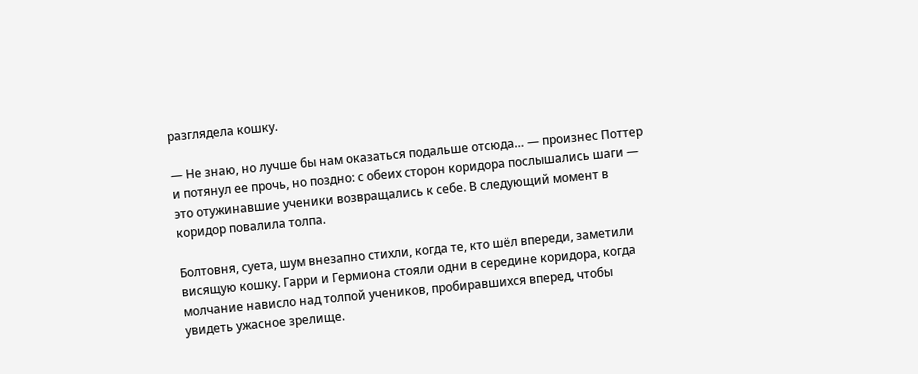разглядела кошку.

— Не знаю, но лучше бы нам оказаться подальше отсюда… — произнес Поттер и потянул ее прочь, но поздно: с обеих сторон коридора послышались шаги — это отужинавшие ученики возвращались к себе. В следующий момент в коридор повалила толпа.

Болтовня, суета, шум внезапно стихли, когда те, кто шёл впереди, заметили висящую кошку. Гарри и Гермиона стояли одни в середине коридора, когда молчание нависло над толпой учеников, пробиравшихся вперед, чтобы увидеть ужасное зрелище.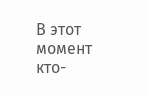В этот момент кто-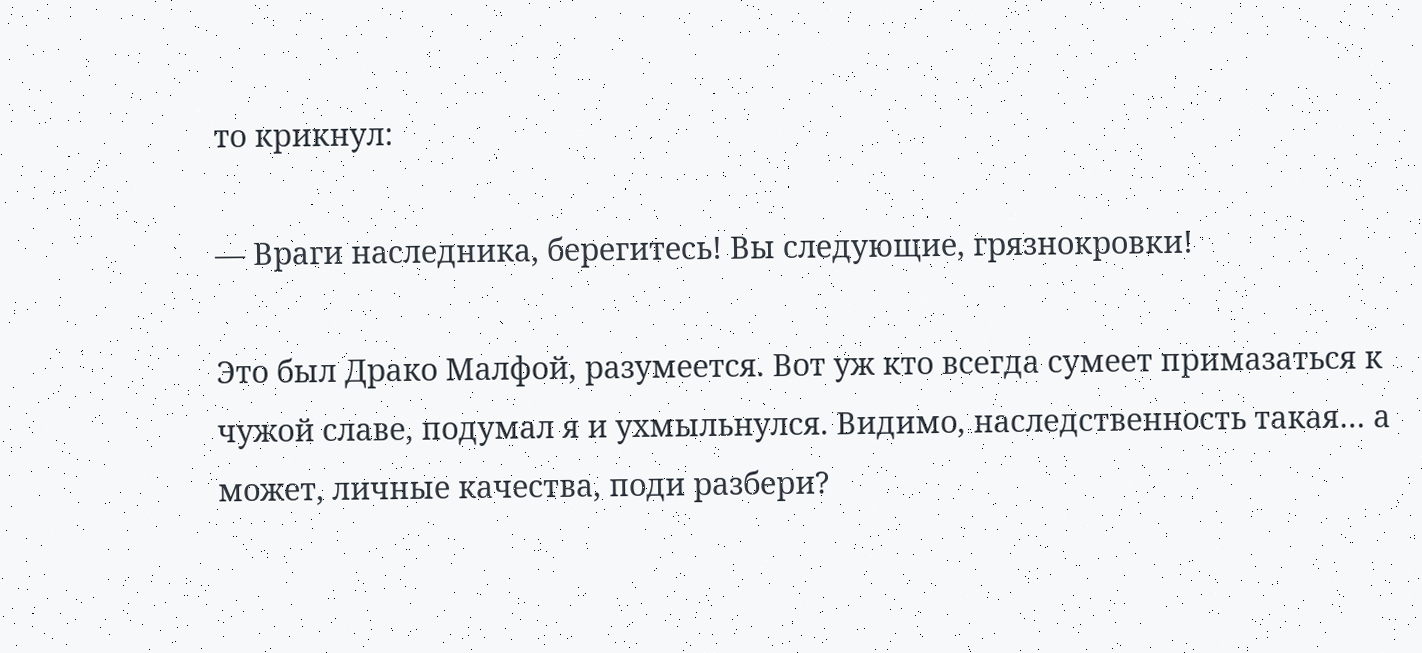то крикнул:

— Враги наследника, берегитесь! Вы следующие, грязнокровки!

Это был Драко Малфой, разумеется. Вот уж кто всегда сумеет примазаться к чужой славе, подумал я и ухмыльнулся. Видимо, наследственность такая… а может, личные качества, поди разбери?